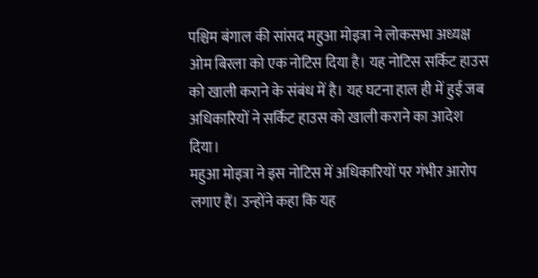पश्चिम बंगाल की सांसद महुआ मोइत्रा ने लोकसभा अध्यक्ष ओम बिरला को एक नोटिस दिया है। यह नोटिस सर्किट हाउस को खाली कराने के संबंध में है। यह घटना हाल ही में हुई जब अधिकारियों ने सर्किट हाउस को खाली कराने का आदेश दिया।
महुआ मोइत्रा ने इस नोटिस में अधिकारियों पर गंभीर आरोप लगाए हैं। उन्होंने कहा कि यह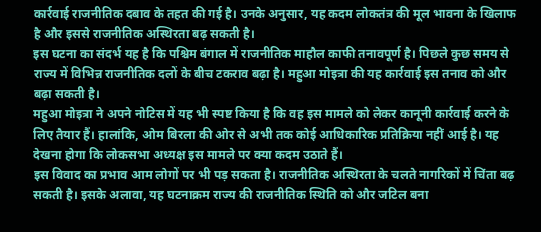कार्रवाई राजनीतिक दबाव के तहत की गई है। उनके अनुसार, यह कदम लोकतंत्र की मूल भावना के खिलाफ है और इससे राजनीतिक अस्थिरता बढ़ सकती है।
इस घटना का संदर्भ यह है कि पश्चिम बंगाल में राजनीतिक माहौल काफी तनावपूर्ण है। पिछले कुछ समय से राज्य में विभिन्न राजनीतिक दलों के बीच टकराव बढ़ा है। महुआ मोइत्रा की यह कार्रवाई इस तनाव को और बढ़ा सकती है।
महुआ मोइत्रा ने अपने नोटिस में यह भी स्पष्ट किया है कि वह इस मामले को लेकर कानूनी कार्रवाई करने के लिए तैयार हैं। हालांकि, ओम बिरला की ओर से अभी तक कोई आधिकारिक प्रतिक्रिया नहीं आई है। यह देखना होगा कि लोकसभा अध्यक्ष इस मामले पर क्या कदम उठाते हैं।
इस विवाद का प्रभाव आम लोगों पर भी पड़ सकता है। राजनीतिक अस्थिरता के चलते नागरिकों में चिंता बढ़ सकती है। इसके अलावा, यह घटनाक्रम राज्य की राजनीतिक स्थिति को और जटिल बना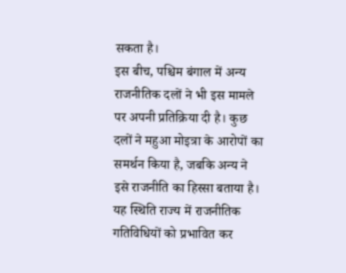सकता है।
इस बीच, पश्चिम बंगाल में अन्य राजनीतिक दलों ने भी इस मामले पर अपनी प्रतिक्रिया दी है। कुछ दलों ने महुआ मोइत्रा के आरोपों का समर्थन किया है, जबकि अन्य ने इसे राजनीति का हिस्सा बताया है। यह स्थिति राज्य में राजनीतिक गतिविधियों को प्रभावित कर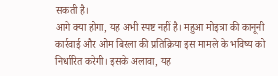सकती है।
आगे क्या होगा, यह अभी स्पष्ट नहीं है। महुआ मोइत्रा की कानूनी कार्रवाई और ओम बिरला की प्रतिक्रिया इस मामले के भविष्य को निर्धारित करेगी। इसके अलावा, यह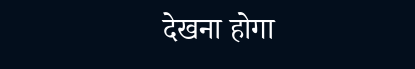देखना होगा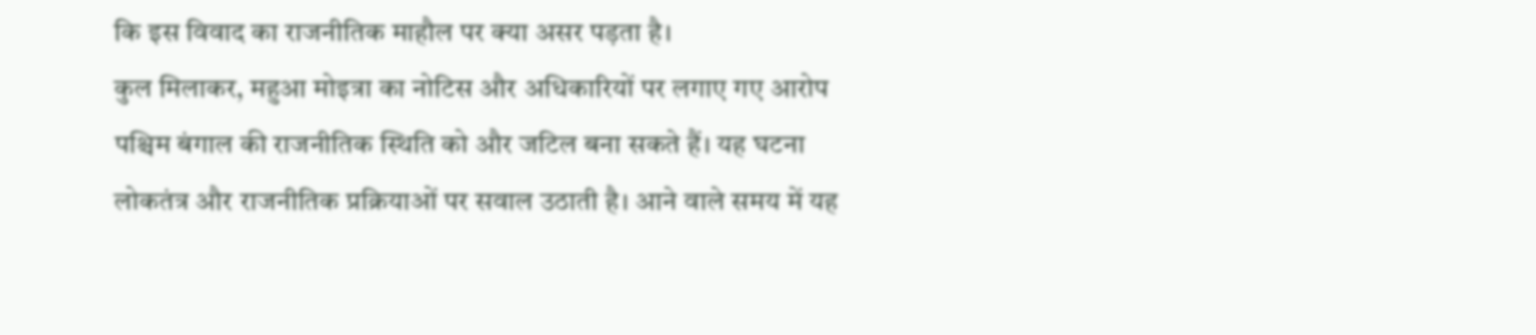कि इस विवाद का राजनीतिक माहौल पर क्या असर पड़ता है।
कुल मिलाकर, महुआ मोइत्रा का नोटिस और अधिकारियों पर लगाए गए आरोप पश्चिम बंगाल की राजनीतिक स्थिति को और जटिल बना सकते हैं। यह घटना लोकतंत्र और राजनीतिक प्रक्रियाओं पर सवाल उठाती है। आने वाले समय में यह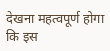देखना महत्वपूर्ण होगा कि इस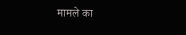मामले का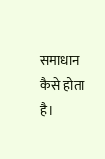समाधान कैसे होता है।